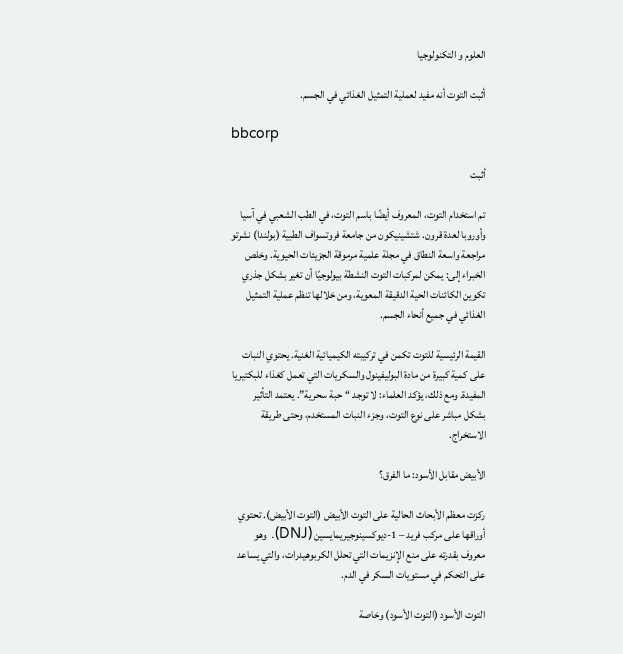العلوم و التكنولوجيا

أثبت التوت أنه مفيد لعملية التمثيل الغذائي في الجسم.

bbcorp

أثبت

تم استخدام التوت، المعروف أيضًا باسم التوت، في الطب الشعبي في آسيا وأوروبا لعدة قرون. شتشينيكون من جامعة فروتسواف الطبية (بولندا) نشرتو مراجعة واسعة النطاق في مجلة علمية مرموقة الجزيئات الحيوية. وخلص الخبراء إلى: يمكن لمركبات التوت النشطة بيولوجيًا أن تغير بشكل جذري تكوين الكائنات الحية الدقيقة المعوية، ومن خلالها تنظم عملية التمثيل الغذائي في جميع أنحاء الجسم.

القيمة الرئيسية للتوت تكمن في تركيبته الكيميائية الغنية. يحتوي النبات على كمية كبيرة من مادة البوليفينول والسكريات التي تعمل كغذاء للبكتيريا المفيدة. ومع ذلك، يؤكد العلماء: لا توجد “حبة سحرية”. يعتمد التأثير بشكل مباشر على نوع التوت، وجزء النبات المستخدم، وحتى طريقة الاستخراج.

الأبيض مقابل الأسود: ما الفرق؟

ركزت معظم الأبحاث الحالية على التوت الأبيض (التوت الأبيض). تحتوي أوراقها على مركب فريد – 1-ديوكسينوجيريمايسين (DNJ). وهو معروف بقدرته على منع الإنزيمات التي تحلل الكربوهيدرات، والتي يساعد على التحكم في مستويات السكر في الدم.

التوت الأسود (التوت الأسود) وخاصة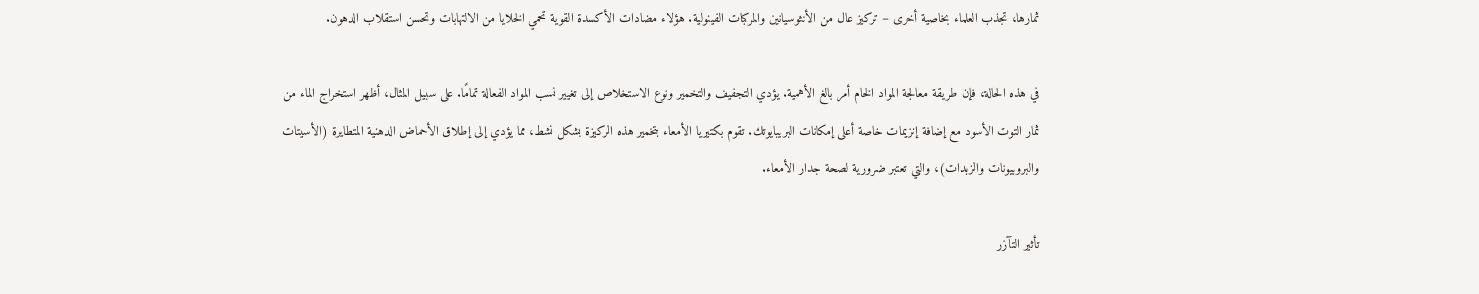ثمارها، تجذب العلماء بخاصية أخرى – تركيز عال من الأنثوسيانين والمركبات الفينولية. هؤلاء مضادات الأكسدة القوية تحمي الخلايا من الالتهابات وتحسن استقلاب الدهون.

في هذه الحالة، فإن طريقة معالجة المواد الخام أمر بالغ الأهمية. يؤدي التجفيف والتخمير ونوع الاستخلاص إلى تغيير نسب المواد الفعالة تمامًا. على سبيل المثال، أظهر استخراج الماء من ثمار التوت الأسود مع إضافة إنزيمات خاصة أعلى إمكانات البريبايوتك. تقوم بكتيريا الأمعاء بتخمير هذه الركيزة بشكل نشط، مما يؤدي إلى إطلاق الأحماض الدهنية المتطايرة (الأسيتات والبروبيونات والزبدات)، والتي تعتبر ضرورية لصحة جدار الأمعاء.

تأثير التآزر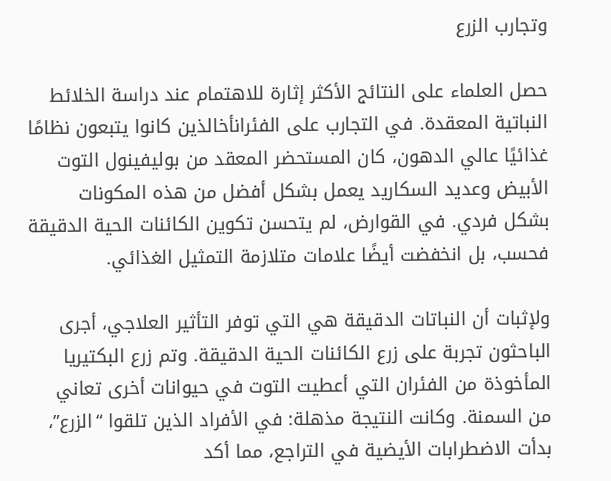وتجارب الزرع

حصل العلماء على النتائج الأكثر إثارة للاهتمام عند دراسة الخلائط النباتية المعقدة. في التجارب على الفئرانأخالذين كانوا يتبعون نظامًا غذائيًا عالي الدهون، كان المستحضر المعقد من بوليفينول التوت الأبيض وعديد السكاريد يعمل بشكل أفضل من هذه المكونات بشكل فردي. في القوارض، لم يتحسن تكوين الكائنات الحية الدقيقة فحسب، بل انخفضت أيضًا علامات متلازمة التمثيل الغذائي.

ولإثبات أن النباتات الدقيقة هي التي توفر التأثير العلاجي، أجرى الباحثون تجربة على زرع الكائنات الحية الدقيقة. وتم زرع البكتيريا المأخوذة من الفئران التي أعطيت التوت في حيوانات أخرى تعاني من السمنة. وكانت النتيجة مذهلة: في الأفراد الذين تلقوا “الزرع”، بدأت الاضطرابات الأيضية في التراجع، مما أكد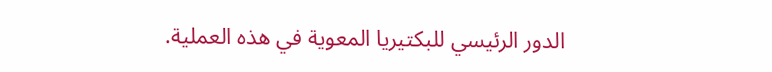الدور الرئيسي للبكتيريا المعوية في هذه العملية.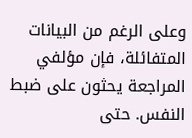وعلى الرغم من البيانات المتفائلة، فإن مؤلفي المراجعة يحثون على ضبط النفس. حتى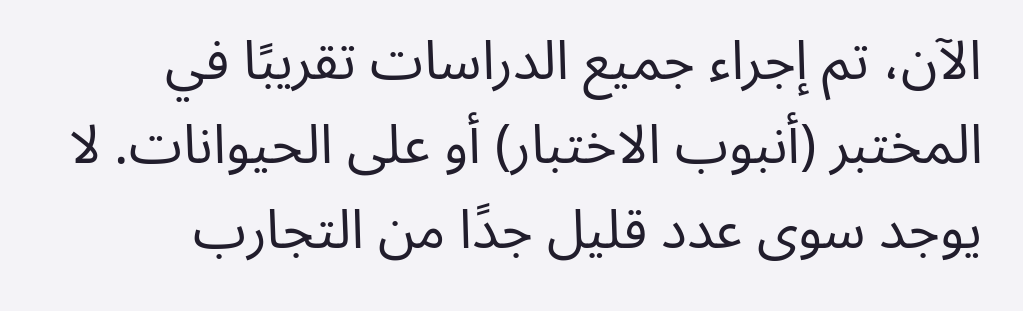الآن، تم إجراء جميع الدراسات تقريبًا في المختبر (أنبوب الاختبار) أو على الحيوانات. لا يوجد سوى عدد قليل جدًا من التجارب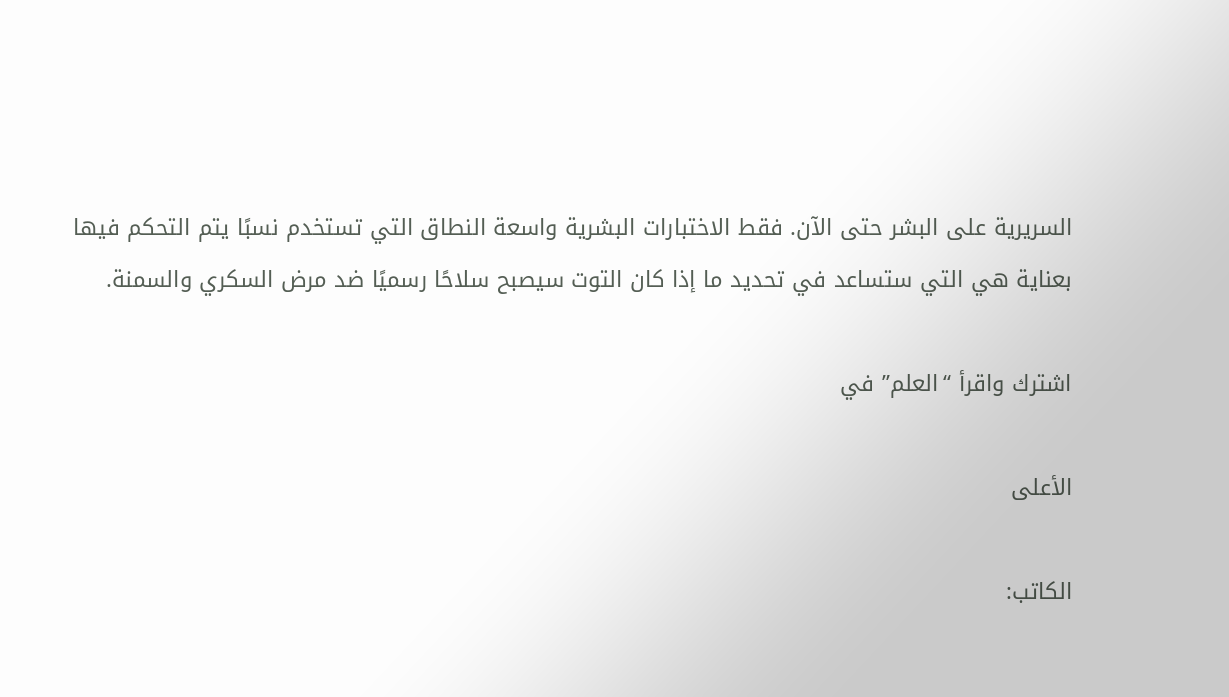السريرية على البشر حتى الآن. فقط الاختبارات البشرية واسعة النطاق التي تستخدم نسبًا يتم التحكم فيها بعناية هي التي ستساعد في تحديد ما إذا كان التوت سيصبح سلاحًا رسميًا ضد مرض السكري والسمنة.

اشترك واقرأ “العلم” في

الأعلى

الكاتب: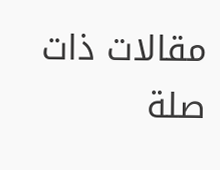مقالات ذات صلة